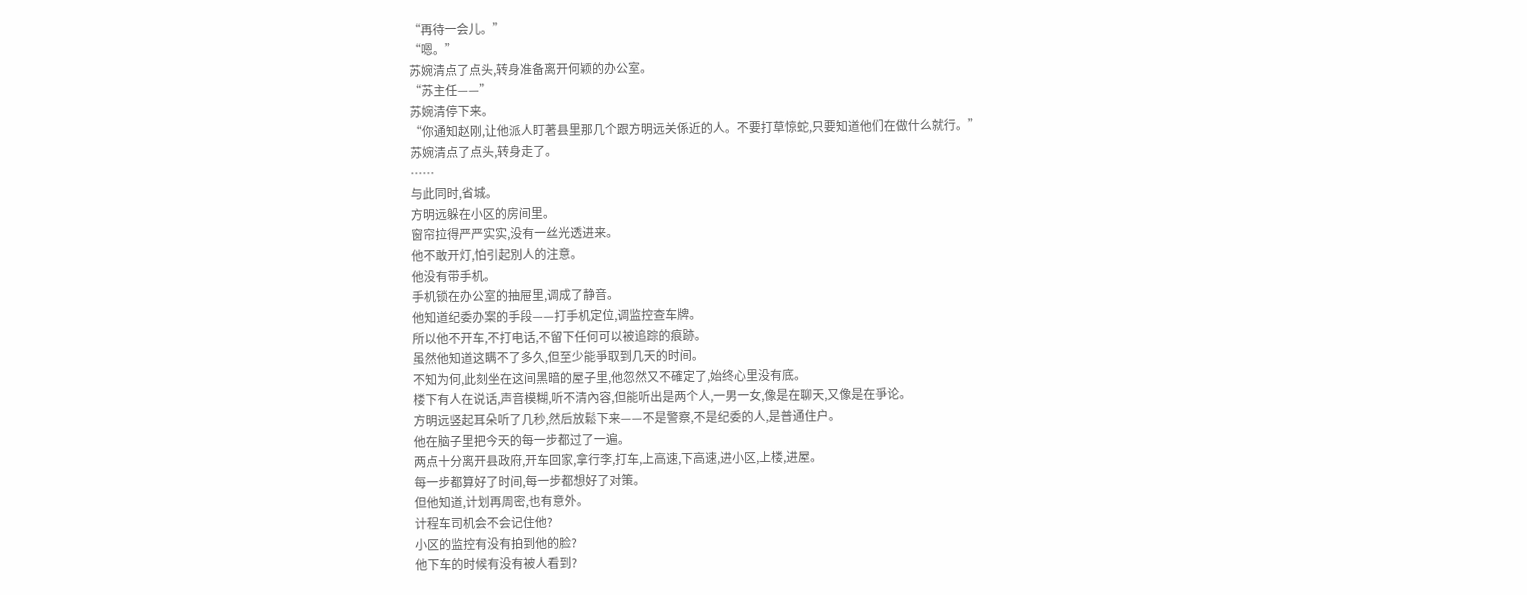“再待一会儿。”
“嗯。”
苏婉清点了点头,转身准备离开何颖的办公室。
“苏主任——”
苏婉清停下来。
“你通知赵刚,让他派人盯著县里那几个跟方明远关係近的人。不要打草惊蛇,只要知道他们在做什么就行。”
苏婉清点了点头,转身走了。
……
与此同时,省城。
方明远躲在小区的房间里。
窗帘拉得严严实实,没有一丝光透进来。
他不敢开灯,怕引起別人的注意。
他没有带手机。
手机锁在办公室的抽屉里,调成了静音。
他知道纪委办案的手段——打手机定位,调监控查车牌。
所以他不开车,不打电话,不留下任何可以被追踪的痕跡。
虽然他知道这瞒不了多久,但至少能爭取到几天的时间。
不知为何,此刻坐在这间黑暗的屋子里,他忽然又不確定了,始终心里没有底。
楼下有人在说话,声音模糊,听不清內容,但能听出是两个人,一男一女,像是在聊天,又像是在爭论。
方明远竖起耳朵听了几秒,然后放鬆下来——不是警察,不是纪委的人,是普通住户。
他在脑子里把今天的每一步都过了一遍。
两点十分离开县政府,开车回家,拿行李,打车,上高速,下高速,进小区,上楼,进屋。
每一步都算好了时间,每一步都想好了对策。
但他知道,计划再周密,也有意外。
计程车司机会不会记住他?
小区的监控有没有拍到他的脸?
他下车的时候有没有被人看到?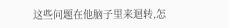这些问题在他脑子里来迴转,怎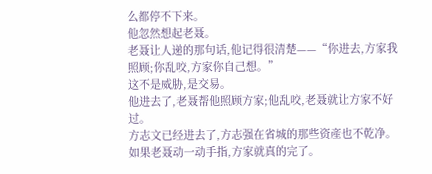么都停不下来。
他忽然想起老聂。
老聂让人递的那句话,他记得很清楚——“你进去,方家我照顾;你乱咬,方家你自己想。”
这不是威胁,是交易。
他进去了,老聂帮他照顾方家;他乱咬,老聂就让方家不好过。
方志文已经进去了,方志强在省城的那些资產也不乾净。
如果老聂动一动手指,方家就真的完了。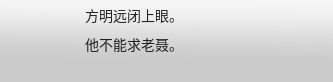方明远闭上眼。
他不能求老聂。